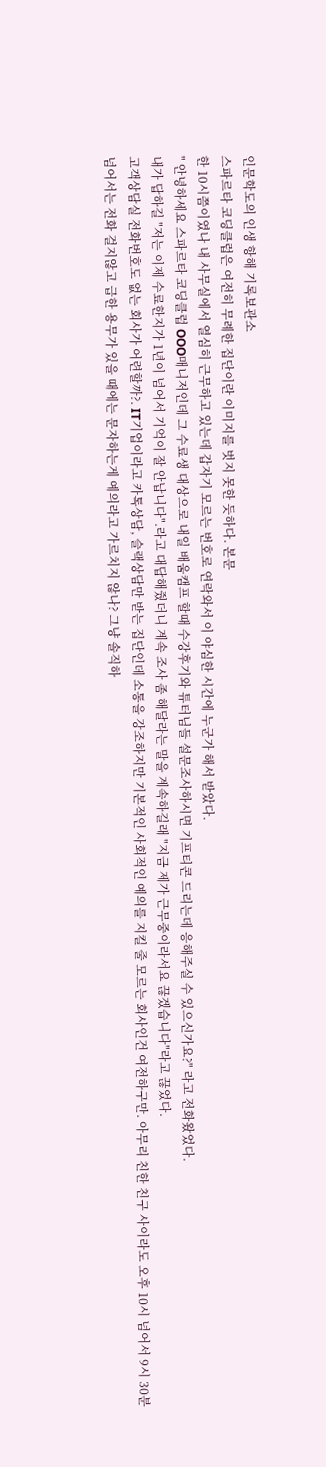인문학도의 인생 항해 기록보관소
스파르타 코딩클럽은 여전히 무례한 집단이란 이미지를 벗지 못한 듯하다. 본문
한 10시쯤이였나 내 사무실에서 열심히 근무하고 있는데 갑자기 모르는 번호로 연락와서 이 야심한 시간에 누군가 해서 받았다.
" 안녕하세요 스파르타 코딩클럽 OOO매니저인데 그 수료생 대상으로 내일 배움캠프 할때 수강후기와 튜터님들 설문조사하시면 기프티콘 드리는데 응해주실 수 있으신가요?" 라고 전화왔었다.
내가 답하길 "저는 이제 수료한지가 1년이 넘어서 기억이 잘 안납니다".라고 대답해줬더니 계속 조사 좀 해달라는 말을 계속하길래 "지금 제가 근무중이라서요 끊겠습니다"라고 끊었다.
고객상담실 전화번호도 없는 회사가 어련할까?. IT기업이라고 카톡상담, 슬랙상담만 받는 집단인데 소통을 강조하지만 기본적인 사회적인 예의를 지킬 줄 모르는 회사인건 여전하구만. 아무리 친한 친구 사이라도 오후 10시 넘어서 9시 30분 넘어서는 전화 걸지않고 급한 용무가 있을 때에는 문자하는게 예의라고 가르치지 않나? 그냥 솔직하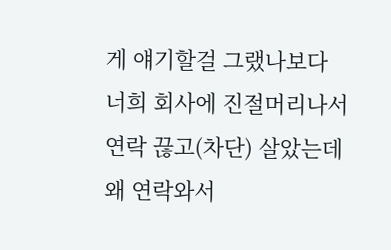게 얘기할걸 그랬나보다 너희 회사에 진절머리나서 연락 끊고(차단) 살았는데 왜 연락와서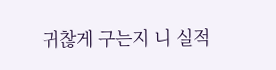귀찮게 구는지 니 실적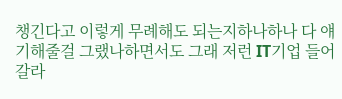챙긴다고 이렇게 무례해도 되는지하나하나 다 얘기해줄걸 그랬나하면서도 그래 저런 IT기업 들어갈라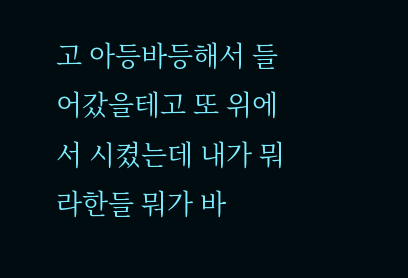고 아등바등해서 들어갔을테고 또 위에서 시켰는데 내가 뭐라한들 뭐가 바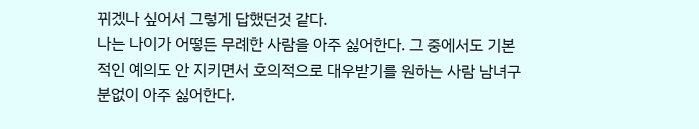뀌겠나 싶어서 그렇게 답했던것 같다.
나는 나이가 어떻든 무례한 사람을 아주 싫어한다. 그 중에서도 기본적인 예의도 안 지키면서 호의적으로 대우받기를 원하는 사람 남녀구분없이 아주 싫어한다.